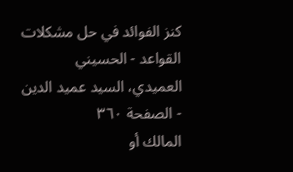كنز الفوائد في حل مشكلات القواعد - الحسيني العميدي، السيد عميد الدين - الصفحة ٣٦٠
المالك أو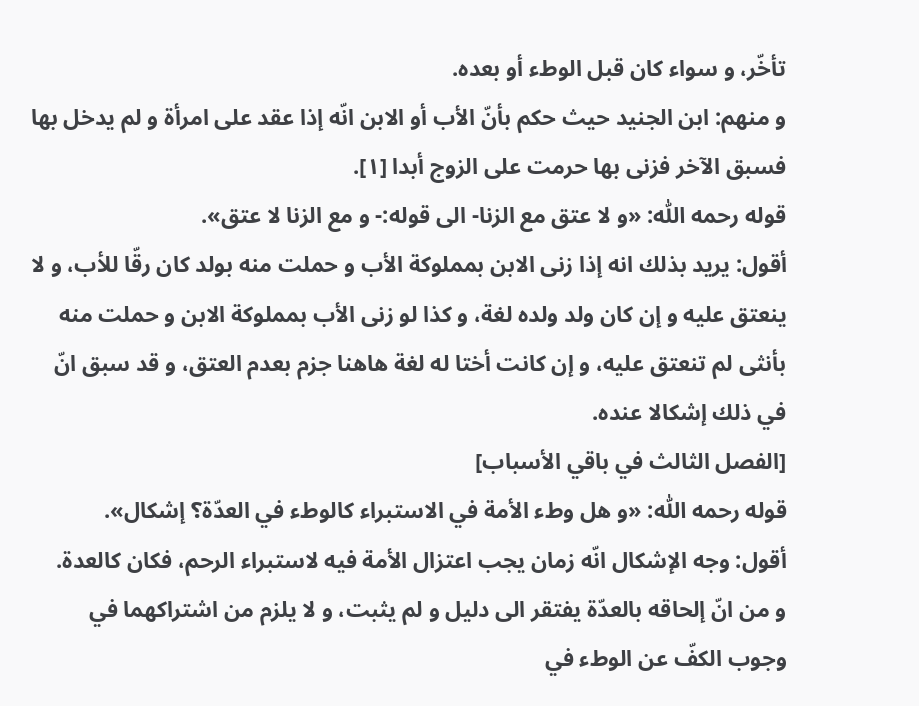تأخّر، و سواء كان قبل الوطء أو بعده.
و منهم: ابن الجنيد حيث حكم بأنّ الأب أو الابن انّه إذا عقد على امرأة و لم يدخل بها فسبق الآخر فزنى بها حرمت على الزوج أبدا [١].
قوله رحمه اللّٰه: «و لا عتق مع الزنا- الى قوله:- و مع الزنا لا عتق».
أقول: يريد بذلك انه إذا زنى الابن بمملوكة الأب و حملت منه بولد كان رقّا للأب، و لا ينعتق عليه و إن كان ولد ولده لغة، و كذا لو زنى الأب بمملوكة الابن و حملت منه بأنثى لم تنعتق عليه، و إن كانت أختا له لغة هاهنا جزم بعدم العتق، و قد سبق انّ في ذلك إشكالا عنده.
[الفصل الثالث في باقي الأسباب]
قوله رحمه اللّٰه: «و هل وطء الأمة في الاستبراء كالوطء في العدّة؟ إشكال».
أقول: وجه الإشكال انّه زمان يجب اعتزال الأمة فيه لاستبراء الرحم، فكان كالعدة.
و من انّ إلحاقه بالعدّة يفتقر الى دليل و لم يثبت، و لا يلزم من اشتراكهما في وجوب الكفّ عن الوطء في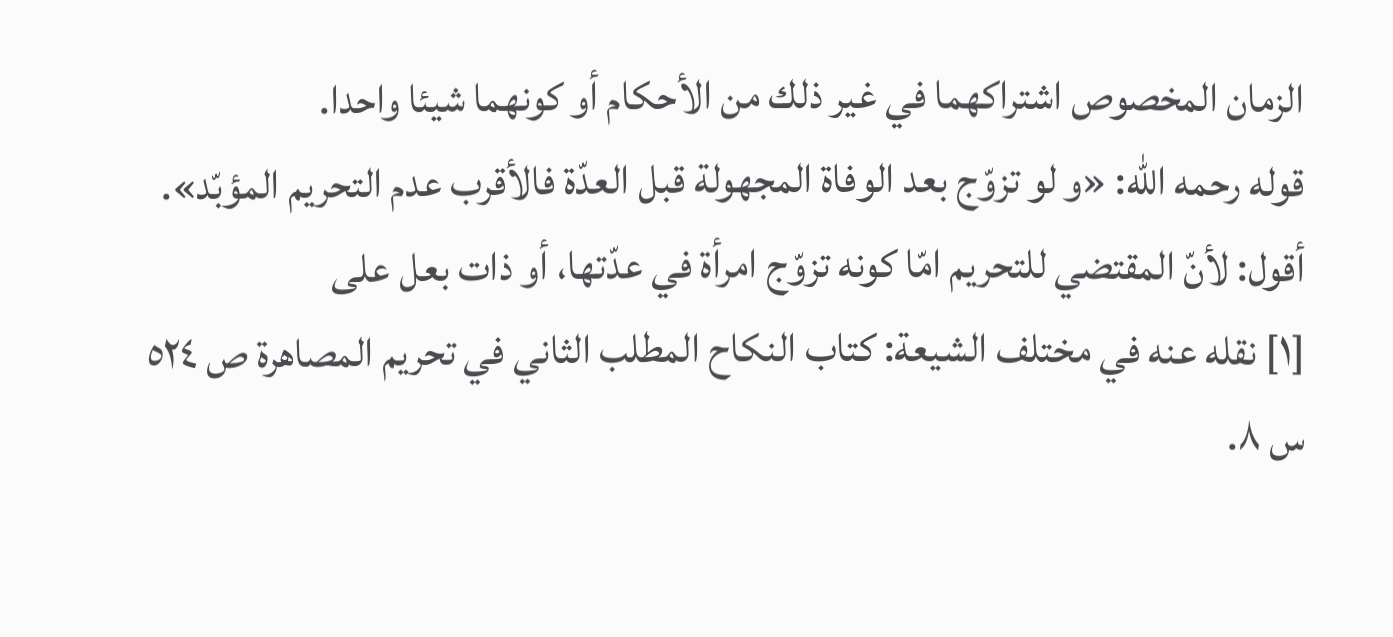الزمان المخصوص اشتراكهما في غير ذلك من الأحكام أو كونهما شيئا واحدا.
قوله رحمه اللّٰه: «و لو تزوّج بعد الوفاة المجهولة قبل العدّة فالأقرب عدم التحريم المؤبّد».
أقول: لأنّ المقتضي للتحريم امّا كونه تزوّج امرأة في عدّتها، أو ذات بعل على
[١] نقله عنه في مختلف الشيعة: كتاب النكاح المطلب الثاني في تحريم المصاهرة ص ٥٢٤ س ٨.